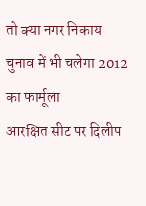तो क्या नगर निकाय चुनाव में भी चलेगा 2012 का फार्मूला
आरक्षित सीट पर दिलीप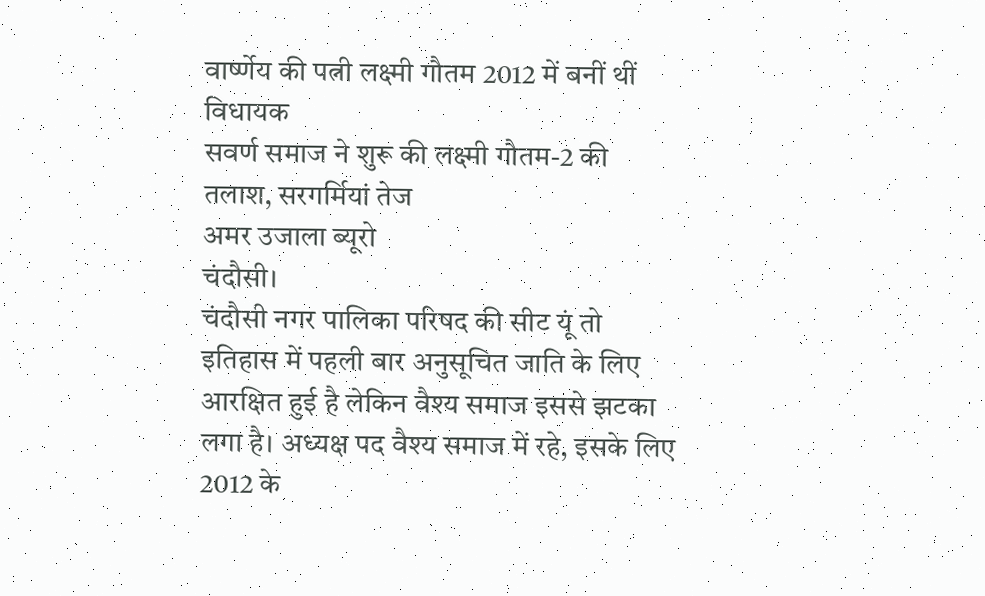वार्ष्णेय की पत्नी लक्ष्मी गौतम 2012 में बनीं थीं विधायक
सवर्ण समाज ने शुरू की लक्ष्मी गौतम-2 की तलाश, सरगर्मियां तेज
अमर उजाला ब्यूरो
चंदौसी।
चंदौसी नगर पालिका परिषद की सीट यूं तो इतिहास में पहली बार अनुसूचित जाति के लिए आरक्षित हुई है लेकिन वैश्य समाज इससे झटका लगा है। अध्यक्ष पद वैश्य समाज में रहे, इसके लिए 2012 के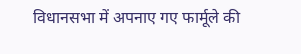विधानसभा में अपनाए गए फार्मूले की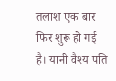तलाश एक बार फिर शुरू हो गई है। यानी वैश्य पति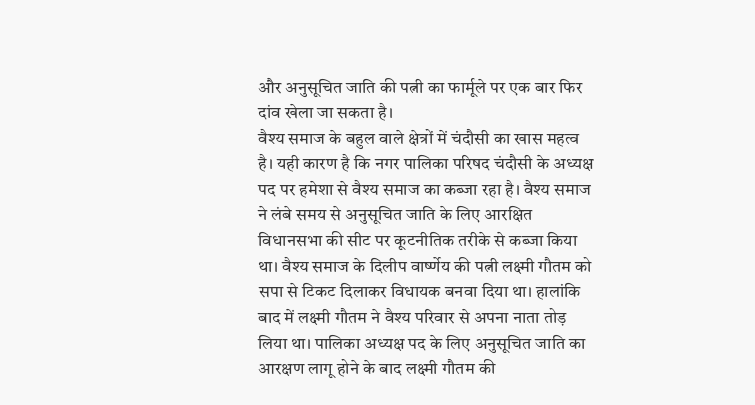और अनुसूचित जाति की पत्नी का फार्मूले पर एक बार फिर दांव खेला जा सकता है।
वैश्य समाज के बहुल वाले क्षेत्रों में चंदौसी का खास महत्व है। यही कारण है कि नगर पालिका परिषद चंदौसी के अध्यक्ष पद पर हमेशा से वैश्य समाज का कब्जा रहा है। वैश्य समाज ने लंबे समय से अनुसूचित जाति के लिए आरक्षित विधानसभा की सीट पर कूटनीतिक तरीके से कब्जा किया था। वैश्य समाज के दिलीप वार्ष्णेय की पत्नी लक्ष्मी गौतम को सपा से टिकट दिलाकर विधायक बनवा दिया था। हालांकि बाद में लक्ष्मी गौतम ने वैश्य परिवार से अपना नाता तोड़ लिया था। पालिका अध्यक्ष पद के लिए अनुसूचित जाति का आरक्षण लागू होने के बाद लक्ष्मी गौतम की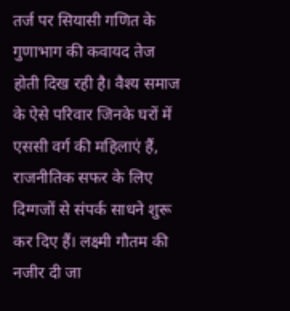तर्ज पर सियासी गणित के गुणाभाग की कवायद तेज होती दिख रही है। वैश्य समाज के ऐसे परिवार जिनके घरों में एससी वर्ग की महिलाएं हैं, राजनीतिक सफर के लिए दिग्गजों से संपर्क साधने शुरू कर दिए हैं। लक्ष्मी गौतम की नजीर दी जा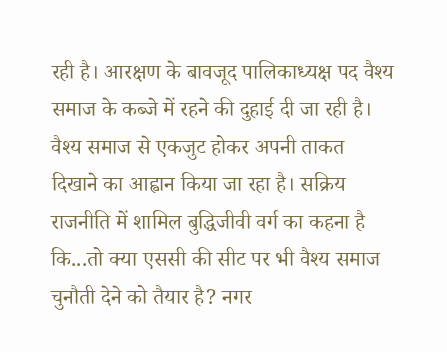रही है। आरक्षण के बावजूद पालिकाध्यक्ष पद वैश्य समाज के कब्जे में रहने की दुहाई दी जा रही है। वैश्य समाज से एकजुट होकर अपनी ताकत दिखाने का आह्वान किया जा रहा है। सक्रिय राजनीति में शामिल बुद्धिजीवी वर्ग का कहना है कि...तो क्या एससी की सीट पर भी वैश्य समाज चुनौती देने को तैयार है? नगर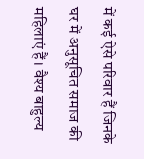में कई ऐसे परिवार हैं जिनके घर में अनुसूचित समाज की महिलाएं हैं। वैश्य बाहुल्य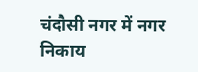चंदौसी नगर में नगर निकाय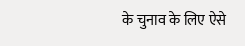के चुनाव के लिए ऐसे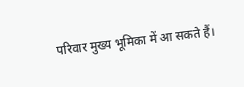परिवार मुख्य भूमिका में आ सकते हैं।